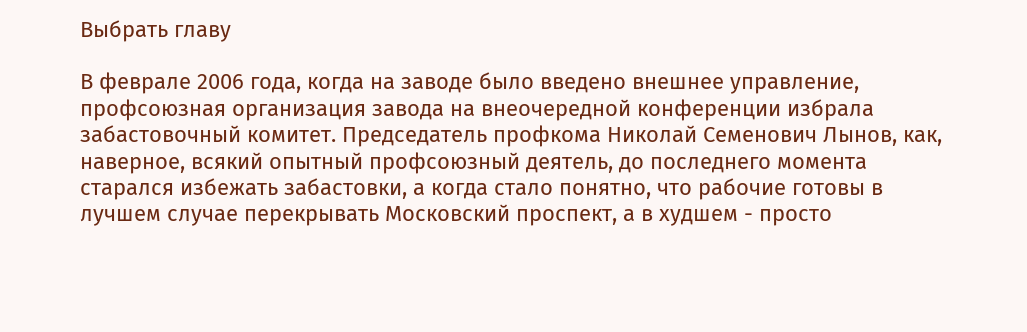Выбрать главу

В феврале 2006 года, когда на заводе было введено внешнее управление, профсоюзная организация завода на внеочередной конференции избрала забастовочный комитет. Председатель профкома Николай Семенович Лынов, как, наверное, всякий опытный профсоюзный деятель, до последнего момента старался избежать забастовки, а когда стало понятно, что рабочие готовы в лучшем случае перекрывать Московский проспект, а в худшем - просто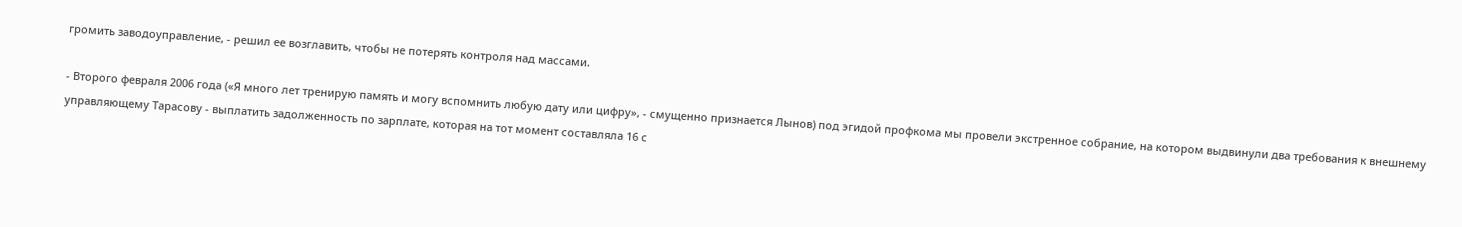громить заводоуправление, - решил ее возглавить, чтобы не потерять контроля над массами.

- Второго февраля 2006 года («Я много лет тренирую память и могу вспомнить любую дату или цифру», - смущенно признается Лынов) под эгидой профкома мы провели экстренное собрание, на котором выдвинули два требования к внешнему управляющему Тарасову - выплатить задолженность по зарплате, которая на тот момент составляла 16 с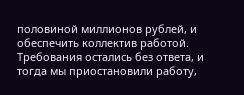половиной миллионов рублей, и обеспечить коллектив работой. Требования остались без ответа, и тогда мы приостановили работу,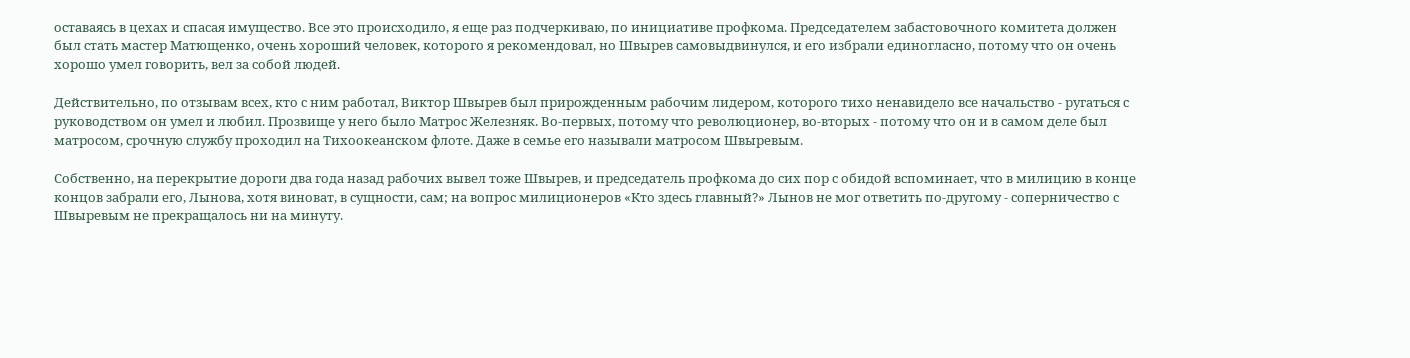оставаясь в цехах и спасая имущество. Все это происходило, я еще раз подчеркиваю, по инициативе профкома. Председателем забастовочного комитета должен был стать мастер Матющенко, очень хороший человек, которого я рекомендовал, но Швырев самовыдвинулся, и его избрали единогласно, потому что он очень хорошо умел говорить, вел за собой людей.

Действительно, по отзывам всех, кто с ним работал, Виктор Швырев был прирожденным рабочим лидером, которого тихо ненавидело все начальство - ругаться с руководством он умел и любил. Прозвище у него было Матрос Железняк. Во-первых, потому что революционер, во-вторых - потому что он и в самом деле был матросом, срочную службу проходил на Тихоокеанском флоте. Даже в семье его называли матросом Швыревым.

Собственно, на перекрытие дороги два года назад рабочих вывел тоже Швырев, и председатель профкома до сих пор с обидой вспоминает, что в милицию в конце концов забрали его, Лынова, хотя виноват, в сущности, сам; на вопрос милиционеров «Кто здесь главный?» Лынов не мог ответить по-другому - соперничество с Швыревым не прекращалось ни на минуту.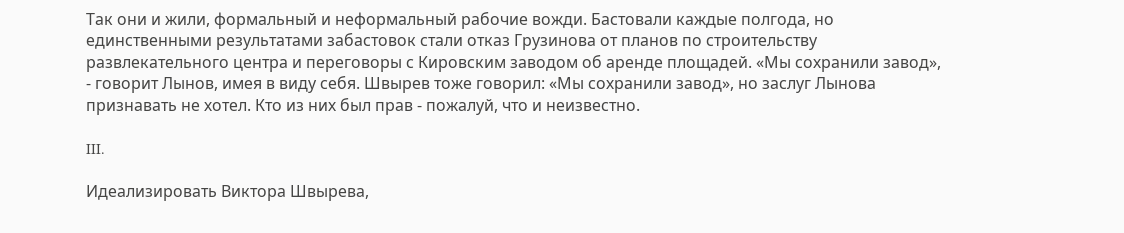Так они и жили, формальный и неформальный рабочие вожди. Бастовали каждые полгода, но единственными результатами забастовок стали отказ Грузинова от планов по строительству развлекательного центра и переговоры с Кировским заводом об аренде площадей. «Мы сохранили завод», - говорит Лынов, имея в виду себя. Швырев тоже говорил: «Мы сохранили завод», но заслуг Лынова признавать не хотел. Кто из них был прав - пожалуй, что и неизвестно.

III.

Идеализировать Виктора Швырева,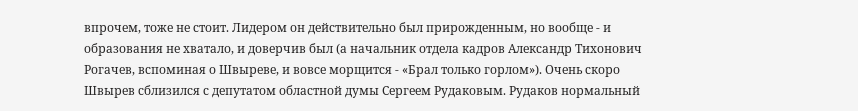впрочем, тоже не стоит. Лидером он действительно был прирожденным, но вообще - и образования не хватало, и доверчив был (а начальник отдела кадров Александр Тихонович Рогачев, вспоминая о Швыреве, и вовсе морщится - «Брал только горлом»). Очень скоро Швырев сблизился с депутатом областной думы Сергеем Рудаковым. Рудаков нормальный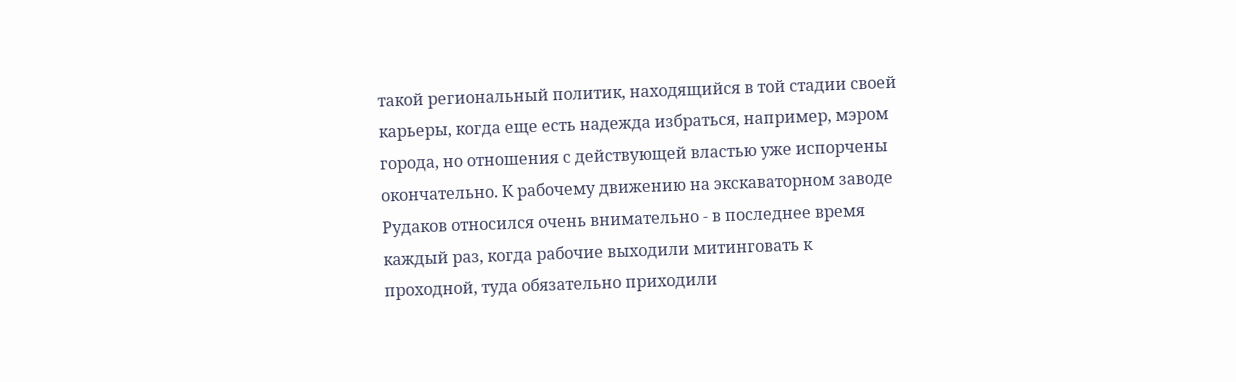такой региональный политик, находящийся в той стадии своей карьеры, когда еще есть надежда избраться, например, мэром города, но отношения с действующей властью уже испорчены окончательно. К рабочему движению на экскаваторном заводе Рудаков относился очень внимательно - в последнее время каждый раз, когда рабочие выходили митинговать к проходной, туда обязательно приходили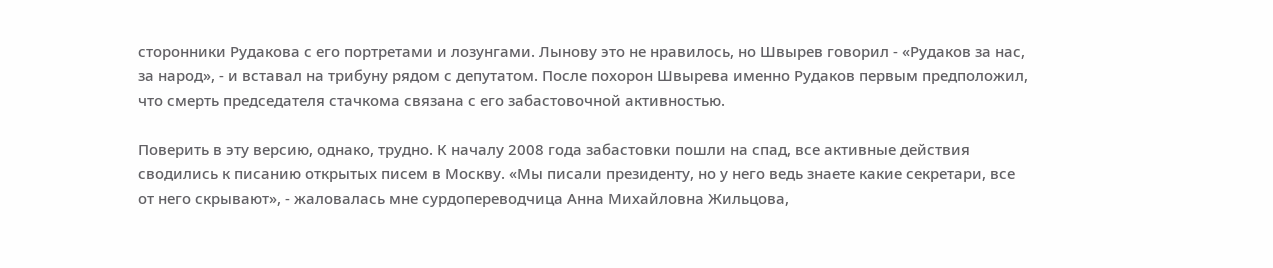сторонники Рудакова с его портретами и лозунгами. Лынову это не нравилось, но Швырев говорил - «Рудаков за нас, за народ», - и вставал на трибуну рядом с депутатом. После похорон Швырева именно Рудаков первым предположил, что смерть председателя стачкома связана с его забастовочной активностью.

Поверить в эту версию, однако, трудно. К началу 2008 года забастовки пошли на спад, все активные действия сводились к писанию открытых писем в Москву. «Мы писали президенту, но у него ведь знаете какие секретари, все от него скрывают», - жаловалась мне сурдопереводчица Анна Михайловна Жильцова,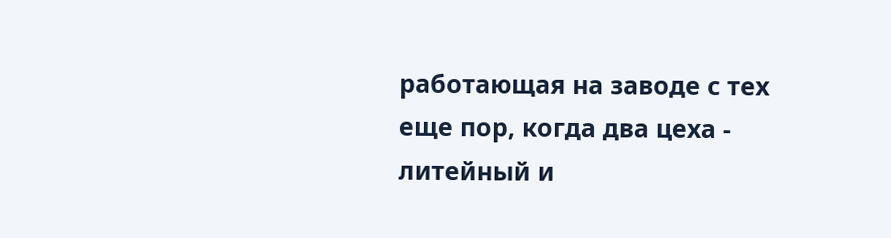работающая на заводе с тех еще пор, когда два цеха - литейный и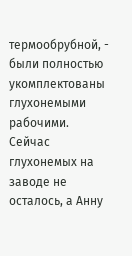термообрубной, - были полностью укомплектованы глухонемыми рабочими. Сейчас глухонемых на заводе не осталось, а Анну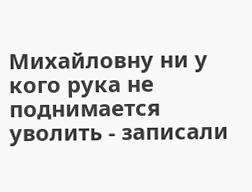Михайловну ни у кого рука не поднимается уволить - записали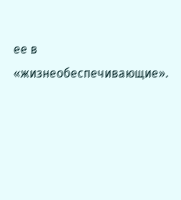ее в «жизнеобеспечивающие».